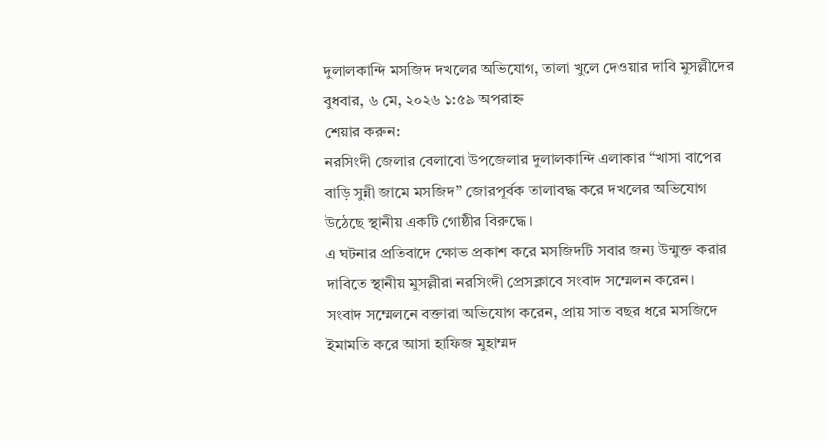দুলালকান্দি মসজিদ দখলের অভিযোগ, তালা খুলে দেওয়ার দাবি মুসল্লীদের
বুধবার, ৬ মে, ২০২৬ ১:৫৯ অপরাহ্ন
শেয়ার করুন:
নরসিংদী জেলার বেলাবো উপজেলার দুলালকান্দি এলাকার “খাসা বাপের বাড়ি সুন্নী জামে মসজিদ” জোরপূর্বক তালাবদ্ধ করে দখলের অভিযোগ উঠেছে স্থানীয় একটি গোষ্ঠীর বিরুদ্ধে।
এ ঘটনার প্রতিবাদে ক্ষোভ প্রকাশ করে মসজিদটি সবার জন্য উন্মুক্ত করার দাবিতে স্থানীয় মুসল্লীরা নরসিংদী প্রেসক্লাবে সংবাদ সম্মেলন করেন।
সংবাদ সম্মেলনে বক্তারা অভিযোগ করেন, প্রায় সাত বছর ধরে মসজিদে ইমামতি করে আসা হাফিজ মুহাম্মদ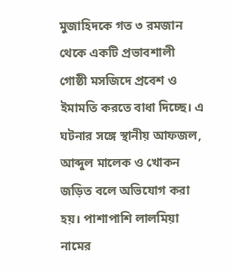মুজাহিদকে গত ৩ রমজান থেকে একটি প্রভাবশালী গোষ্ঠী মসজিদে প্রবেশ ও ইমামতি করতে বাধা দিচ্ছে। এ ঘটনার সঙ্গে স্থানীয় আফজল, আব্দুল মালেক ও খোকন জড়িত বলে অভিযোগ করা হয়। পাশাপাশি লালমিয়া নামের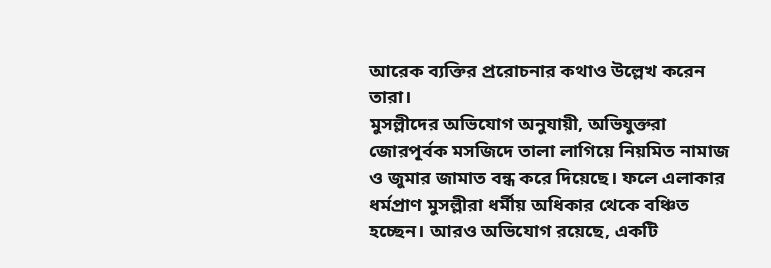আরেক ব্যক্তির প্ররোচনার কথাও উল্লেখ করেন তারা।
মুসল্লীদের অভিযোগ অনুযায়ী, অভিযুক্তরা জোরপূর্বক মসজিদে তালা লাগিয়ে নিয়মিত নামাজ ও জুমার জামাত বন্ধ করে দিয়েছে। ফলে এলাকার ধর্মপ্রাণ মুসল্লীরা ধর্মীয় অধিকার থেকে বঞ্চিত হচ্ছেন। আরও অভিযোগ রয়েছে, একটি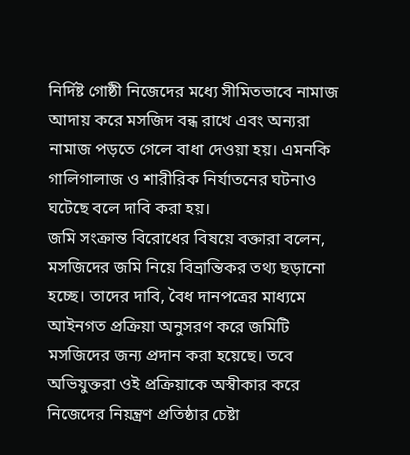নির্দিষ্ট গোষ্ঠী নিজেদের মধ্যে সীমিতভাবে নামাজ আদায় করে মসজিদ বন্ধ রাখে এবং অন্যরা নামাজ পড়তে গেলে বাধা দেওয়া হয়। এমনকি গালিগালাজ ও শারীরিক নির্যাতনের ঘটনাও ঘটেছে বলে দাবি করা হয়।
জমি সংক্রান্ত বিরোধের বিষয়ে বক্তারা বলেন, মসজিদের জমি নিয়ে বিভ্রান্তিকর তথ্য ছড়ানো হচ্ছে। তাদের দাবি, বৈধ দানপত্রের মাধ্যমে আইনগত প্রক্রিয়া অনুসরণ করে জমিটি মসজিদের জন্য প্রদান করা হয়েছে। তবে অভিযুক্তরা ওই প্রক্রিয়াকে অস্বীকার করে নিজেদের নিয়ন্ত্রণ প্রতিষ্ঠার চেষ্টা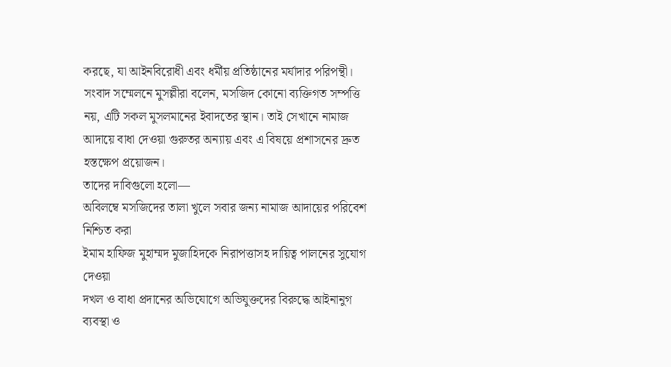করছে, যা আইনবিরোধী এবং ধর্মীয় প্রতিষ্ঠানের মর্যাদার পরিপন্থী।
সংবাদ সম্মেলনে মুসল্লীরা বলেন, মসজিদ কোনো ব্যক্তিগত সম্পত্তি নয়, এটি সকল মুসলমানের ইবাদতের স্থান। তাই সেখানে নামাজ আদায়ে বাধা দেওয়া গুরুতর অন্যায় এবং এ বিষয়ে প্রশাসনের দ্রুত হস্তক্ষেপ প্রয়োজন।
তাদের দাবিগুলো হলো—
অবিলম্বে মসজিদের তালা খুলে সবার জন্য নামাজ আদায়ের পরিবেশ নিশ্চিত করা
ইমাম হাফিজ মুহাম্মদ মুজাহিদকে নিরাপত্তাসহ দায়িত্ব পালনের সুযোগ দেওয়া
দখল ও বাধা প্রদানের অভিযোগে অভিযুক্তদের বিরুদ্ধে আইনানুগ ব্যবস্থা ও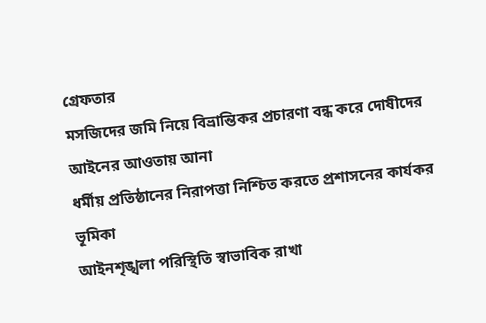গ্রেফতার
মসজিদের জমি নিয়ে বিভ্রান্তিকর প্রচারণা বন্ধ করে দোষীদের আইনের আওতায় আনা
ধর্মীয় প্রতিষ্ঠানের নিরাপত্তা নিশ্চিত করতে প্রশাসনের কার্যকর ভূমিকা
আইনশৃঙ্খলা পরিস্থিতি স্বাভাবিক রাখা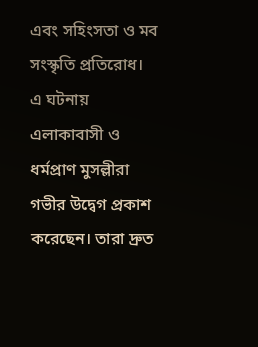এবং সহিংসতা ও মব সংস্কৃতি প্রতিরোধ।
এ ঘটনায় এলাকাবাসী ও ধর্মপ্রাণ মুসল্লীরা গভীর উদ্বেগ প্রকাশ করেছেন। তারা দ্রুত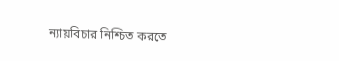ন্যায়বিচার নিশ্চিত করতে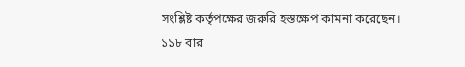সংশ্লিষ্ট কর্তৃপক্ষের জরুরি হস্তক্ষেপ কামনা করেছেন।
১১৮ বার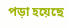পড়া হয়েছে